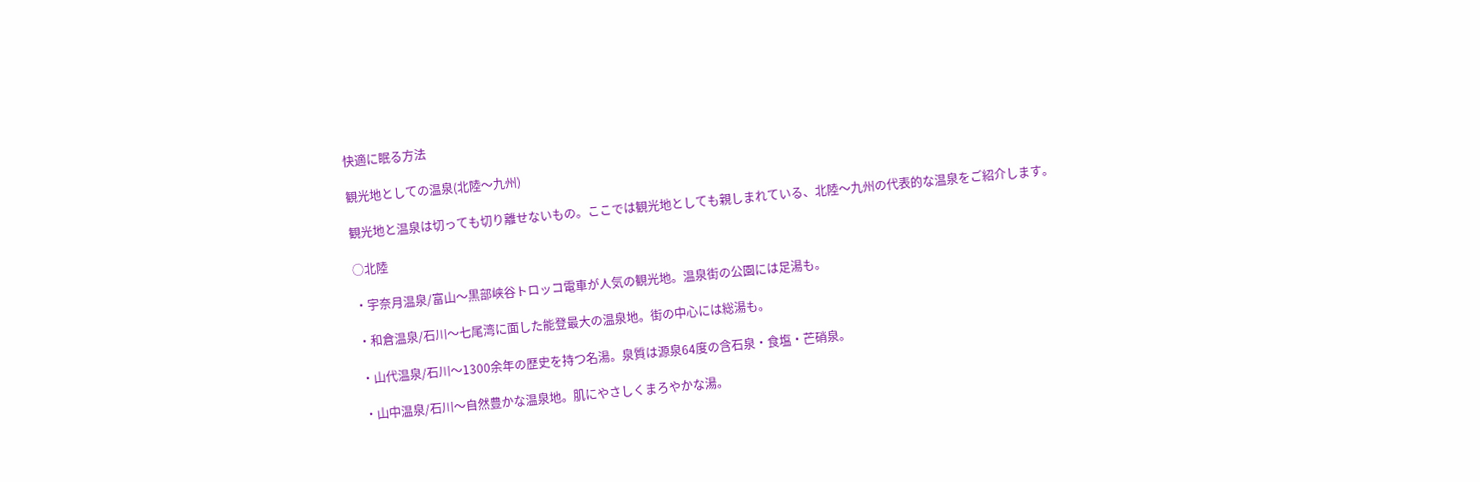快適に眠る方法

観光地としての温泉(北陸〜九州)

観光地と温泉は切っても切り離せないもの。ここでは観光地としても親しまれている、北陸〜九州の代表的な温泉をご紹介します。

○北陸

・宇奈月温泉/富山〜黒部峡谷トロッコ電車が人気の観光地。温泉街の公園には足湯も。

・和倉温泉/石川〜七尾湾に面した能登最大の温泉地。街の中心には総湯も。

・山代温泉/石川〜1300余年の歴史を持つ名湯。泉質は源泉64度の含石泉・食塩・芒硝泉。

・山中温泉/石川〜自然豊かな温泉地。肌にやさしくまろやかな湯。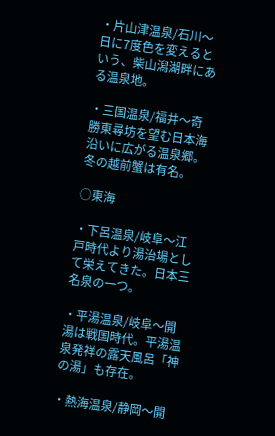・片山津温泉/石川〜日に7度色を変えるという、柴山潟湖畔にある温泉地。

・三国温泉/福井〜奇勝東尋坊を望む日本海沿いに広がる温泉郷。冬の越前蟹は有名。

○東海

・下呂温泉/岐阜〜江戸時代より湯治場として栄えてきた。日本三名泉の一つ。

・平湯温泉/岐阜〜開湯は戦国時代。平湯温泉発祥の露天風呂「神の湯」も存在。

・熱海温泉/静岡〜開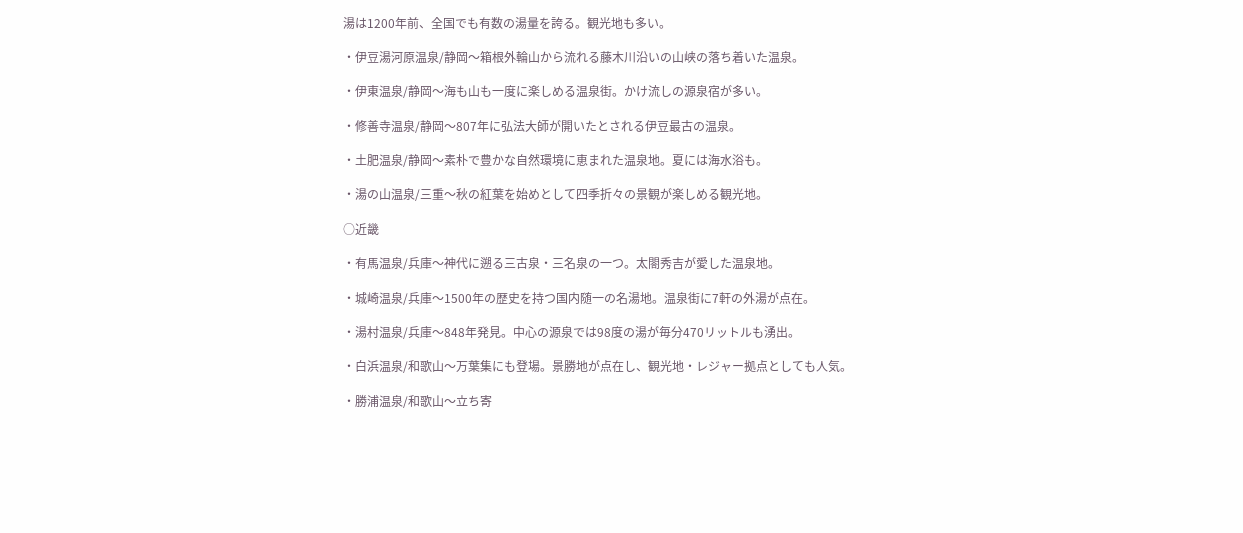湯は1200年前、全国でも有数の湯量を誇る。観光地も多い。

・伊豆湯河原温泉/静岡〜箱根外輪山から流れる藤木川沿いの山峡の落ち着いた温泉。

・伊東温泉/静岡〜海も山も一度に楽しめる温泉街。かけ流しの源泉宿が多い。

・修善寺温泉/静岡〜807年に弘法大師が開いたとされる伊豆最古の温泉。

・土肥温泉/静岡〜素朴で豊かな自然環境に恵まれた温泉地。夏には海水浴も。

・湯の山温泉/三重〜秋の紅葉を始めとして四季折々の景観が楽しめる観光地。

○近畿

・有馬温泉/兵庫〜神代に遡る三古泉・三名泉の一つ。太閤秀吉が愛した温泉地。

・城崎温泉/兵庫〜1500年の歴史を持つ国内随一の名湯地。温泉街に7軒の外湯が点在。

・湯村温泉/兵庫〜848年発見。中心の源泉では98度の湯が毎分470リットルも湧出。

・白浜温泉/和歌山〜万葉集にも登場。景勝地が点在し、観光地・レジャー拠点としても人気。

・勝浦温泉/和歌山〜立ち寄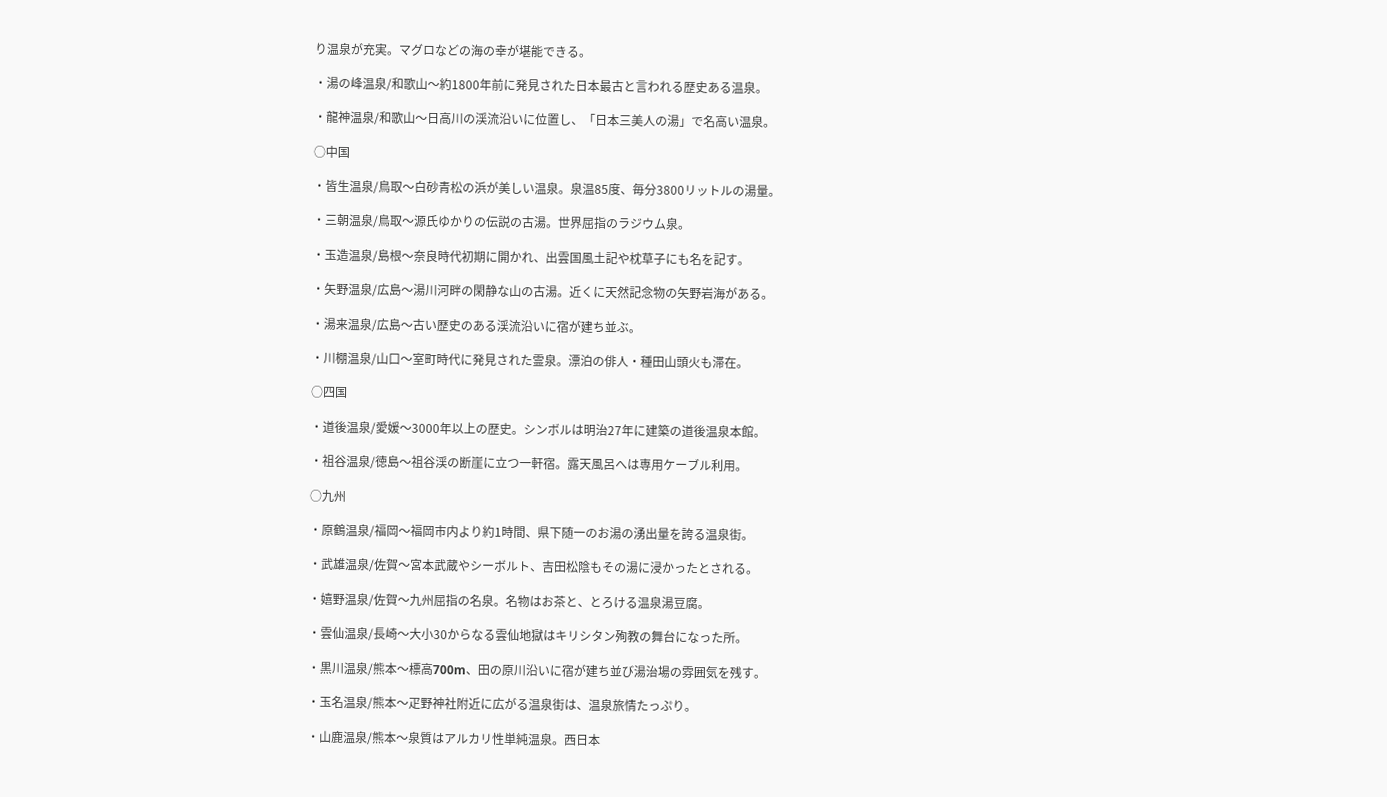り温泉が充実。マグロなどの海の幸が堪能できる。

・湯の峰温泉/和歌山〜約1800年前に発見された日本最古と言われる歴史ある温泉。

・龍神温泉/和歌山〜日高川の渓流沿いに位置し、「日本三美人の湯」で名高い温泉。

○中国

・皆生温泉/鳥取〜白砂青松の浜が美しい温泉。泉温85度、毎分3800リットルの湯量。

・三朝温泉/鳥取〜源氏ゆかりの伝説の古湯。世界屈指のラジウム泉。

・玉造温泉/島根〜奈良時代初期に開かれ、出雲国風土記や枕草子にも名を記す。

・矢野温泉/広島〜湯川河畔の閑静な山の古湯。近くに天然記念物の矢野岩海がある。

・湯来温泉/広島〜古い歴史のある渓流沿いに宿が建ち並ぶ。

・川棚温泉/山口〜室町時代に発見された霊泉。漂泊の俳人・種田山頭火も滞在。

○四国

・道後温泉/愛媛〜3000年以上の歴史。シンボルは明治27年に建築の道後温泉本館。

・祖谷温泉/徳島〜祖谷渓の断崖に立つ一軒宿。露天風呂へは専用ケーブル利用。

○九州

・原鶴温泉/福岡〜福岡市内より約1時間、県下随一のお湯の湧出量を誇る温泉街。

・武雄温泉/佐賀〜宮本武蔵やシーボルト、吉田松陰もその湯に浸かったとされる。

・嬉野温泉/佐賀〜九州屈指の名泉。名物はお茶と、とろける温泉湯豆腐。

・雲仙温泉/長崎〜大小30からなる雲仙地獄はキリシタン殉教の舞台になった所。

・黒川温泉/熊本〜標高700m、田の原川沿いに宿が建ち並び湯治場の雰囲気を残す。

・玉名温泉/熊本〜疋野神社附近に広がる温泉街は、温泉旅情たっぷり。

・山鹿温泉/熊本〜泉質はアルカリ性単純温泉。西日本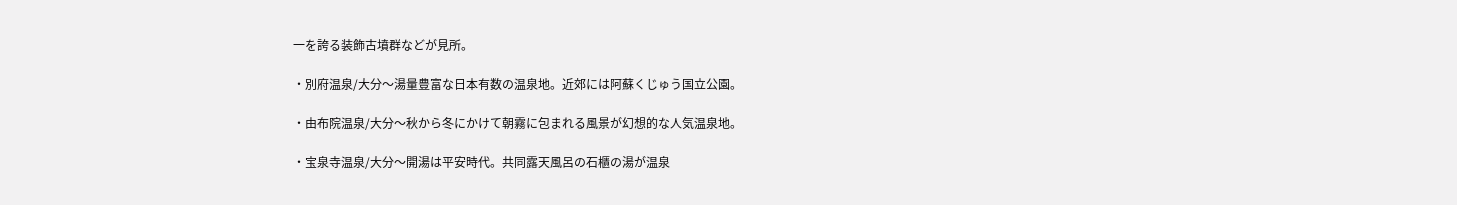一を誇る装飾古墳群などが見所。

・別府温泉/大分〜湯量豊富な日本有数の温泉地。近郊には阿蘇くじゅう国立公園。

・由布院温泉/大分〜秋から冬にかけて朝霧に包まれる風景が幻想的な人気温泉地。

・宝泉寺温泉/大分〜開湯は平安時代。共同露天風呂の石櫃の湯が温泉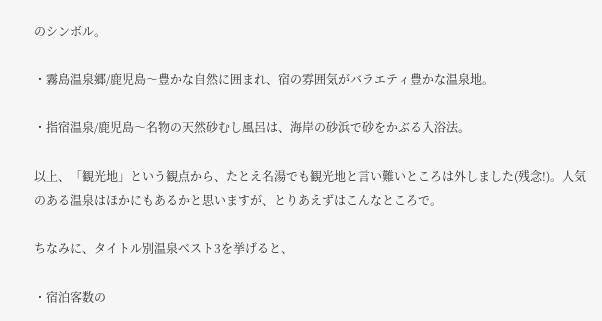のシンボル。

・霧島温泉郷/鹿児島〜豊かな自然に囲まれ、宿の雰囲気がバラエティ豊かな温泉地。

・指宿温泉/鹿児島〜名物の天然砂むし風呂は、海岸の砂浜で砂をかぶる入浴法。

以上、「観光地」という観点から、たとえ名湯でも観光地と言い難いところは外しました(残念!)。人気のある温泉はほかにもあるかと思いますが、とりあえずはこんなところで。

ちなみに、タイトル別温泉ベスト3を挙げると、

・宿泊客数の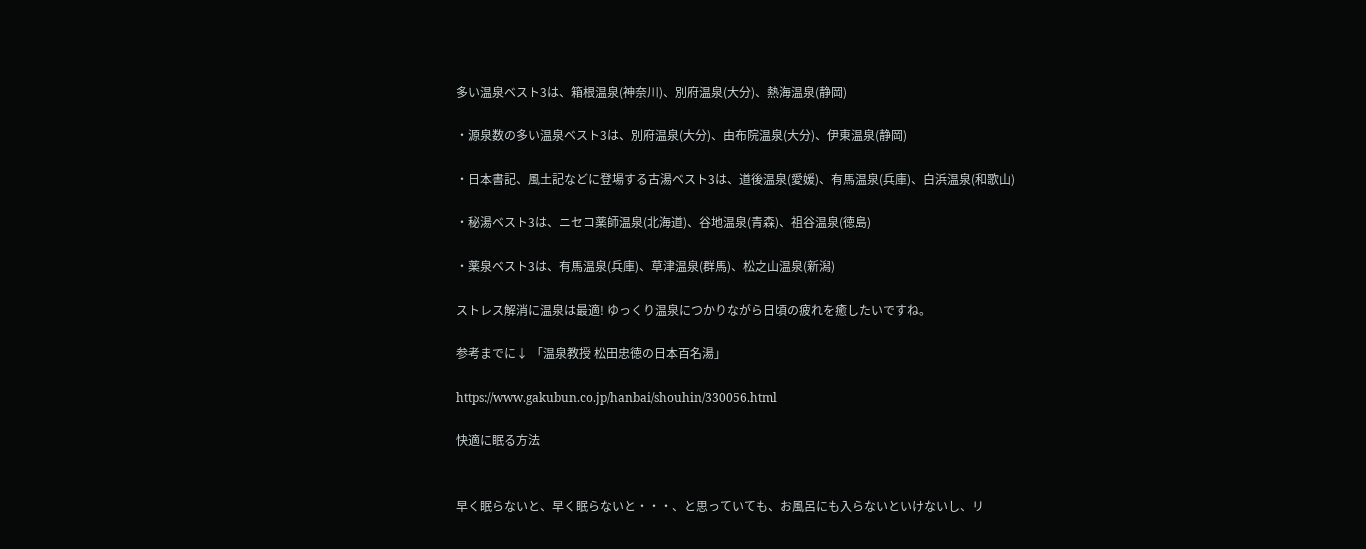多い温泉ベスト3は、箱根温泉(神奈川)、別府温泉(大分)、熱海温泉(静岡)

・源泉数の多い温泉ベスト3は、別府温泉(大分)、由布院温泉(大分)、伊東温泉(静岡)

・日本書記、風土記などに登場する古湯ベスト3は、道後温泉(愛媛)、有馬温泉(兵庫)、白浜温泉(和歌山)

・秘湯ベスト3は、ニセコ薬師温泉(北海道)、谷地温泉(青森)、祖谷温泉(徳島)

・薬泉ベスト3は、有馬温泉(兵庫)、草津温泉(群馬)、松之山温泉(新潟)

ストレス解消に温泉は最適! ゆっくり温泉につかりながら日頃の疲れを癒したいですね。

参考までに↓ 「温泉教授 松田忠徳の日本百名湯」

https://www.gakubun.co.jp/hanbai/shouhin/330056.html

快適に眠る方法


早く眠らないと、早く眠らないと・・・、と思っていても、お風呂にも入らないといけないし、リ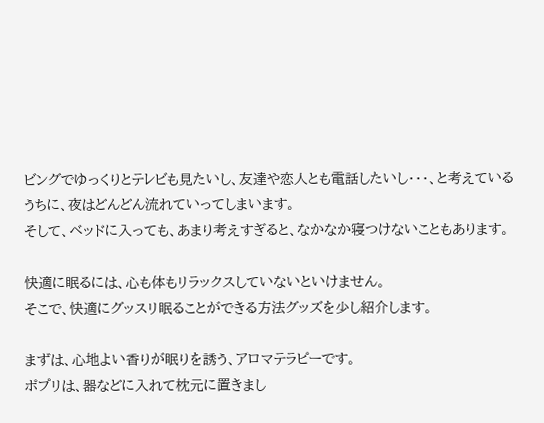ビングでゆっくりとテレビも見たいし、友達や恋人とも電話したいし・・・、と考えているうちに、夜はどんどん流れていってしまいます。
そして、ベッドに入っても、あまり考えすぎると、なかなか寝つけないこともあります。

快適に眠るには、心も体もリラックスしていないといけません。
そこで、快適にグッスリ眠ることができる方法グッズを少し紹介します。

まずは、心地よい香りが眠りを誘う、アロマテラピーです。
ポプリは、器などに入れて枕元に置きまし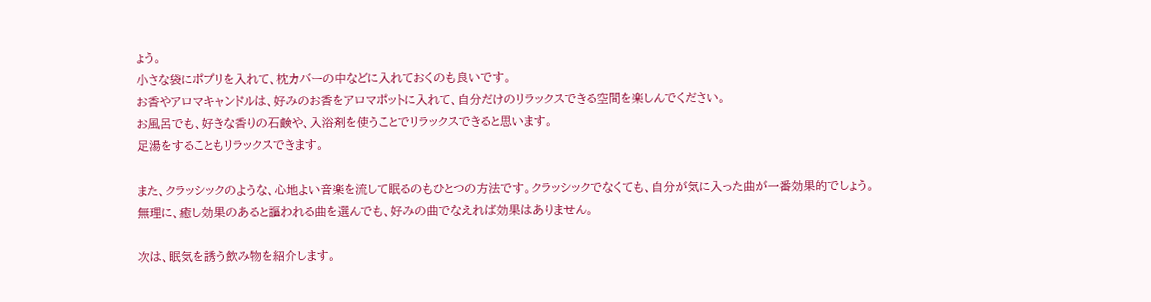ょう。
小さな袋にポプリを入れて、枕カバーの中などに入れておくのも良いです。
お香やアロマキャンドルは、好みのお香をアロマポットに入れて、自分だけのリラックスできる空間を楽しんでください。
お風呂でも、好きな香りの石鹸や、入浴剤を使うことでリラックスできると思います。
足湯をすることもリラックスできます。

また、クラッシックのような、心地よい音楽を流して眠るのもひとつの方法です。クラッシックでなくても、自分が気に入った曲が一番効果的でしょう。
無理に、癒し効果のあると謳われる曲を選んでも、好みの曲でなえれば効果はありません。

次は、眠気を誘う飲み物を紹介します。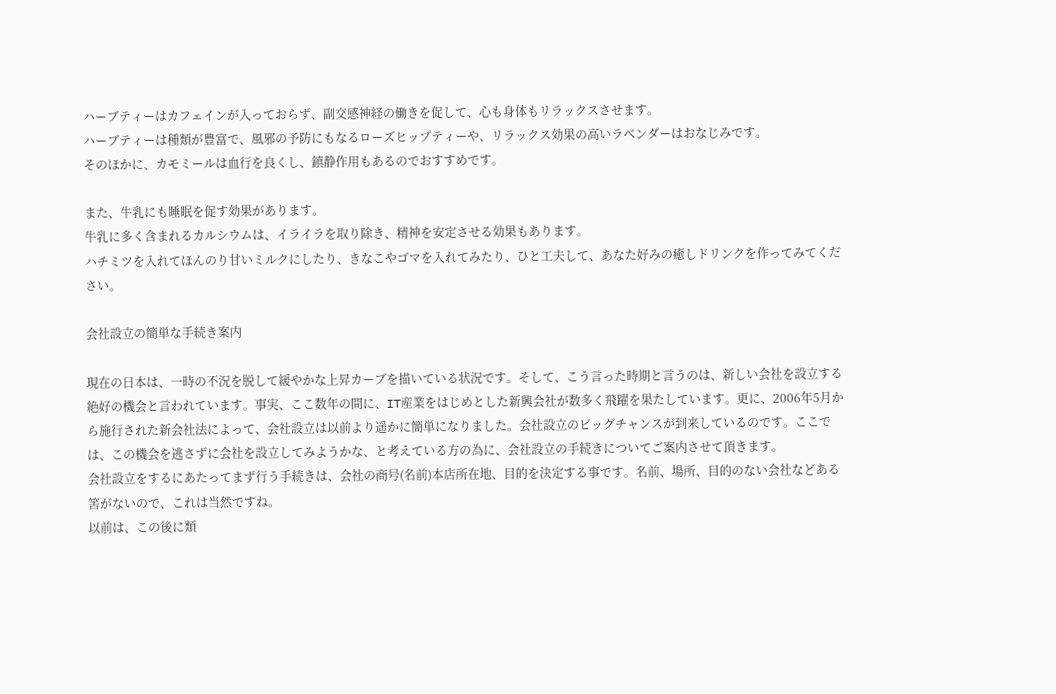ハーブティーはカフェインが入っておらず、副交感神経の働きを促して、心も身体もリラックスさせます。
ハーブティーは種類が豊富で、風邪の予防にもなるローズヒップティーや、リラックス効果の高いラベンダーはおなじみです。
そのほかに、カモミールは血行を良くし、鎮静作用もあるのでおすすめです。

また、牛乳にも睡眠を促す効果があります。
牛乳に多く含まれるカルシウムは、イライラを取り除き、精神を安定させる効果もあります。
ハチミツを入れてほんのり甘いミルクにしたり、きなこやゴマを入れてみたり、ひと工夫して、あなた好みの癒しドリンクを作ってみてください。

会社設立の簡単な手続き案内

現在の日本は、一時の不況を脱して緩やかな上昇カーブを描いている状況です。そして、こう言った時期と言うのは、新しい会社を設立する絶好の機会と言われています。事実、ここ数年の間に、IT産業をはじめとした新興会社が数多く飛躍を果たしています。更に、2006年5月から施行された新会社法によって、会社設立は以前より遥かに簡単になりました。会社設立のビッグチャンスが到来しているのです。ここでは、この機会を逃さずに会社を設立してみようかな、と考えている方の為に、会社設立の手続きについてご案内させて頂きます。
会社設立をするにあたってまず行う手続きは、会社の商号(名前)本店所在地、目的を決定する事です。名前、場所、目的のない会社などある筈がないので、これは当然ですね。
以前は、この後に類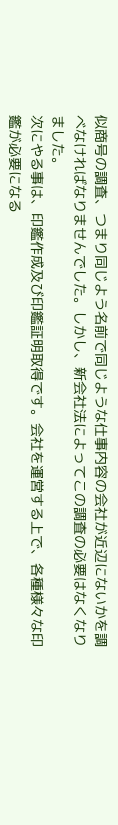似商号の調査、つまり同じよう名前で同じような仕事内容の会社が近辺にないかを調べなければなりませんでした。しかし、新会社法によってこの調査の必要はなくなりました。
次にやる事は、印鑑作成及び印鑑証明取得です。会社を運営する上で、各種様々な印鑑が必要になる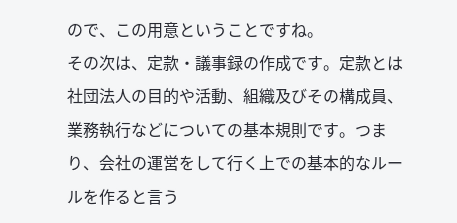ので、この用意ということですね。
その次は、定款・議事録の作成です。定款とは社団法人の目的や活動、組織及びその構成員、業務執行などについての基本規則です。つまり、会社の運営をして行く上での基本的なルールを作ると言う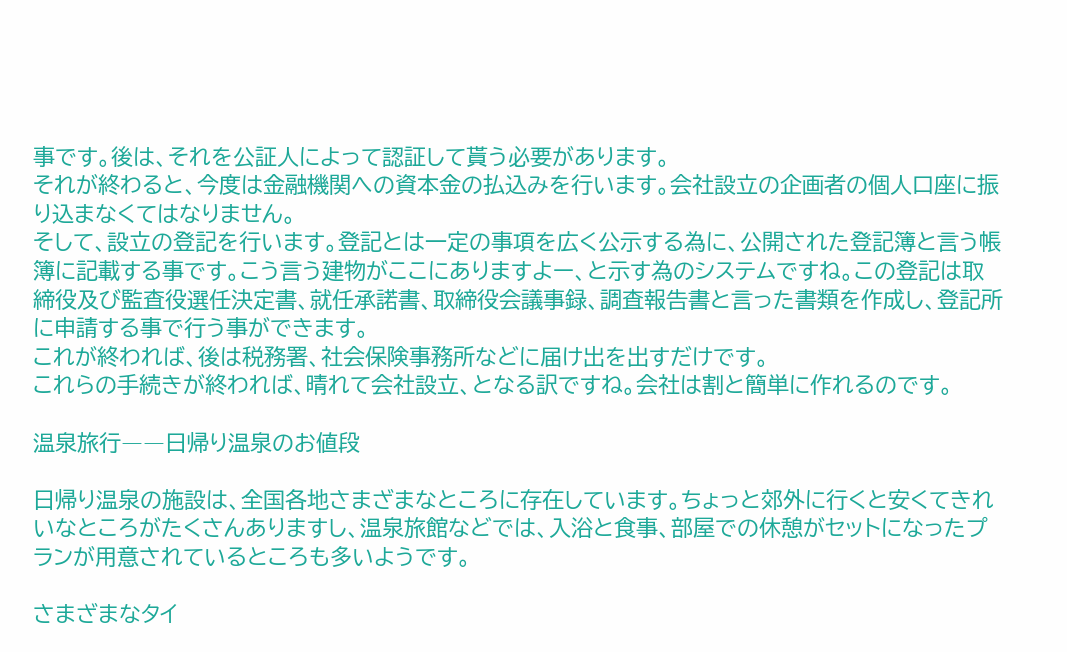事です。後は、それを公証人によって認証して貰う必要があります。
それが終わると、今度は金融機関への資本金の払込みを行います。会社設立の企画者の個人口座に振り込まなくてはなりません。
そして、設立の登記を行います。登記とは一定の事項を広く公示する為に、公開された登記簿と言う帳簿に記載する事です。こう言う建物がここにありますよー、と示す為のシステムですね。この登記は取締役及び監査役選任決定書、就任承諾書、取締役会議事録、調査報告書と言った書類を作成し、登記所に申請する事で行う事ができます。
これが終われば、後は税務署、社会保険事務所などに届け出を出すだけです。
これらの手続きが終われば、晴れて会社設立、となる訳ですね。会社は割と簡単に作れるのです。

温泉旅行――日帰り温泉のお値段

日帰り温泉の施設は、全国各地さまざまなところに存在しています。ちょっと郊外に行くと安くてきれいなところがたくさんありますし、温泉旅館などでは、入浴と食事、部屋での休憩がセットになったプランが用意されているところも多いようです。

さまざまなタイ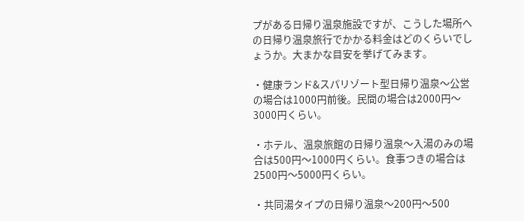プがある日帰り温泉施設ですが、こうした場所への日帰り温泉旅行でかかる料金はどのくらいでしょうか。大まかな目安を挙げてみます。

・健康ランド&スパリゾート型日帰り温泉〜公営の場合は1000円前後。民間の場合は2000円〜3000円くらい。

・ホテル、温泉旅館の日帰り温泉〜入湯のみの場合は500円〜1000円くらい。食事つきの場合は2500円〜5000円くらい。

・共同湯タイプの日帰り温泉〜200円〜500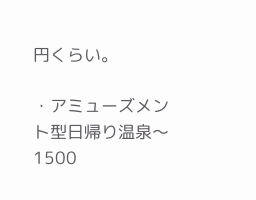円くらい。

・アミューズメント型日帰り温泉〜1500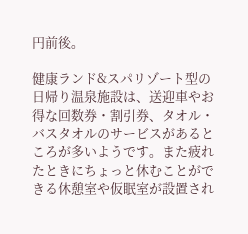円前後。

健康ランド&スパリゾート型の日帰り温泉施設は、送迎車やお得な回数券・割引券、タオル・バスタオルのサービスがあるところが多いようです。また疲れたときにちょっと休むことができる休憩室や仮眠室が設置され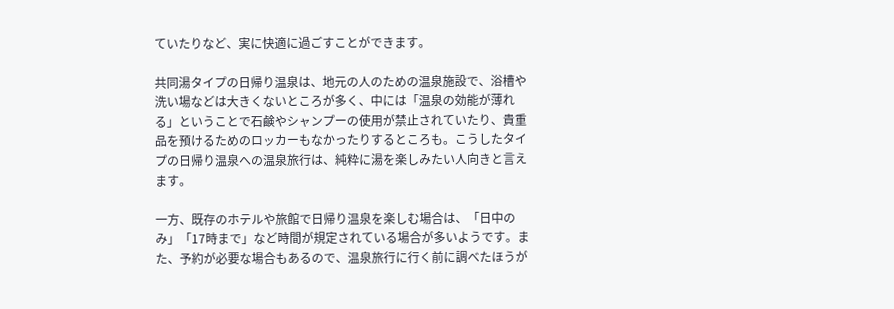ていたりなど、実に快適に過ごすことができます。

共同湯タイプの日帰り温泉は、地元の人のための温泉施設で、浴槽や洗い場などは大きくないところが多く、中には「温泉の効能が薄れる」ということで石鹸やシャンプーの使用が禁止されていたり、貴重品を預けるためのロッカーもなかったりするところも。こうしたタイプの日帰り温泉への温泉旅行は、純粋に湯を楽しみたい人向きと言えます。

一方、既存のホテルや旅館で日帰り温泉を楽しむ場合は、「日中のみ」「17時まで」など時間が規定されている場合が多いようです。また、予約が必要な場合もあるので、温泉旅行に行く前に調べたほうが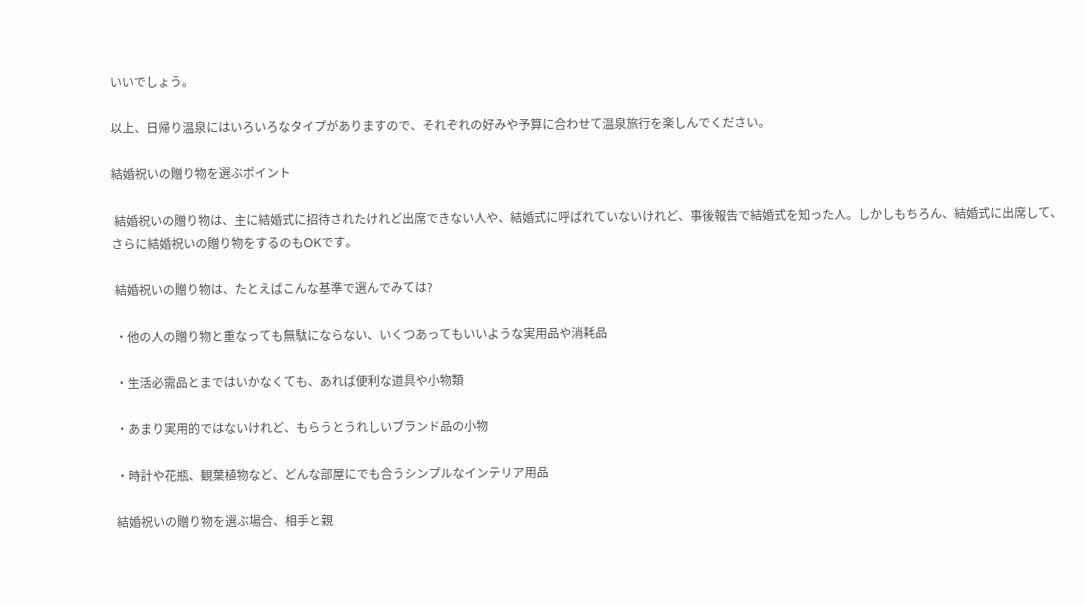いいでしょう。

以上、日帰り温泉にはいろいろなタイプがありますので、それぞれの好みや予算に合わせて温泉旅行を楽しんでください。

結婚祝いの贈り物を選ぶポイント

 結婚祝いの贈り物は、主に結婚式に招待されたけれど出席できない人や、結婚式に呼ばれていないけれど、事後報告で結婚式を知った人。しかしもちろん、結婚式に出席して、さらに結婚祝いの贈り物をするのもOKです。

 結婚祝いの贈り物は、たとえばこんな基準で選んでみては?

 ・他の人の贈り物と重なっても無駄にならない、いくつあってもいいような実用品や消耗品

 ・生活必需品とまではいかなくても、あれば便利な道具や小物類

 ・あまり実用的ではないけれど、もらうとうれしいブランド品の小物

 ・時計や花瓶、観葉植物など、どんな部屋にでも合うシンプルなインテリア用品

 結婚祝いの贈り物を選ぶ場合、相手と親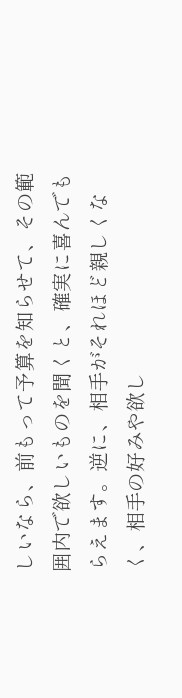しいなら、前もって予算を知らせて、その範囲内で欲しいものを聞くと、確実に喜んでもらえます。逆に、相手がそれほど親しくなく、相手の好みや欲し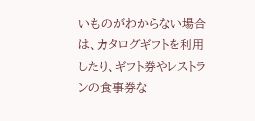いものがわからない場合は、カタログギフトを利用したり、ギフト券やレストランの食事券な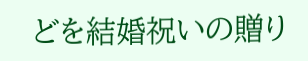どを結婚祝いの贈り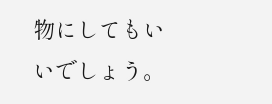物にしてもいいでしょう。